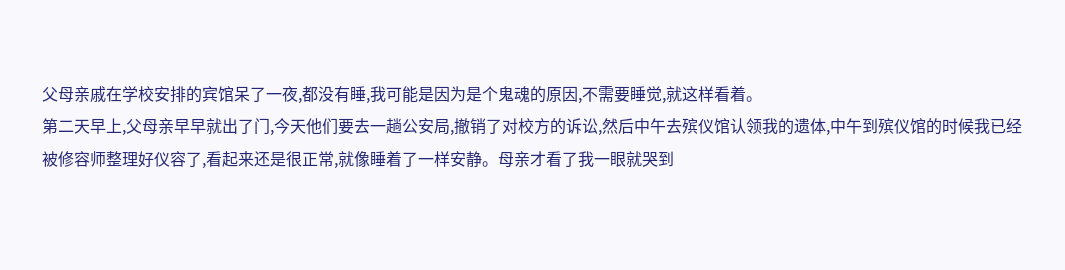父母亲戚在学校安排的宾馆呆了一夜,都没有睡,我可能是因为是个鬼魂的原因,不需要睡觉,就这样看着。
第二天早上,父母亲早早就出了门,今天他们要去一趟公安局,撤销了对校方的诉讼,然后中午去殡仪馆认领我的遗体,中午到殡仪馆的时候我已经被修容师整理好仪容了,看起来还是很正常,就像睡着了一样安静。母亲才看了我一眼就哭到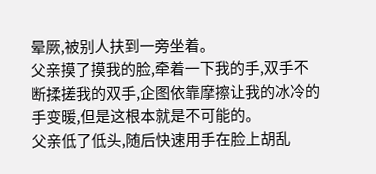晕厥,被别人扶到一旁坐着。
父亲摸了摸我的脸,牵着一下我的手,双手不断揉搓我的双手,企图依靠摩擦让我的冰冷的手变暖,但是这根本就是不可能的。
父亲低了低头,随后快速用手在脸上胡乱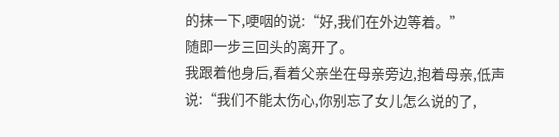的抹一下,哽咽的说:“好,我们在外边等着。”
随即一步三回头的离开了。
我跟着他身后,看着父亲坐在母亲旁边,抱着母亲,低声说:“我们不能太伤心,你别忘了女儿怎么说的了,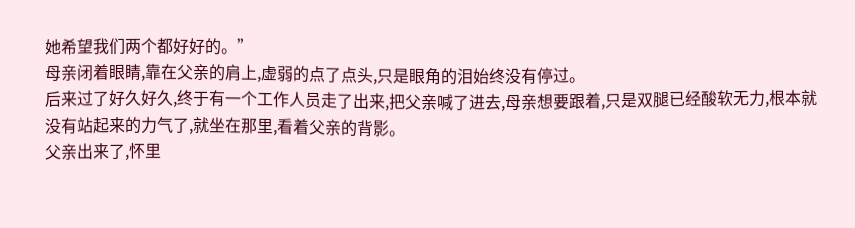她希望我们两个都好好的。”
母亲闭着眼睛,靠在父亲的肩上,虚弱的点了点头,只是眼角的泪始终没有停过。
后来过了好久好久,终于有一个工作人员走了出来,把父亲喊了进去,母亲想要跟着,只是双腿已经酸软无力,根本就没有站起来的力气了,就坐在那里,看着父亲的背影。
父亲出来了,怀里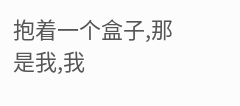抱着一个盒子,那是我,我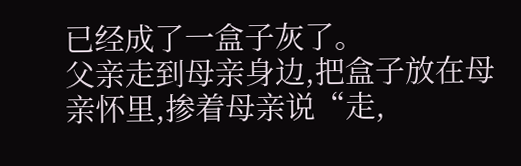已经成了一盒子灰了。
父亲走到母亲身边,把盒子放在母亲怀里,掺着母亲说“走,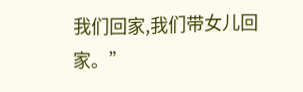我们回家,我们带女儿回家。”